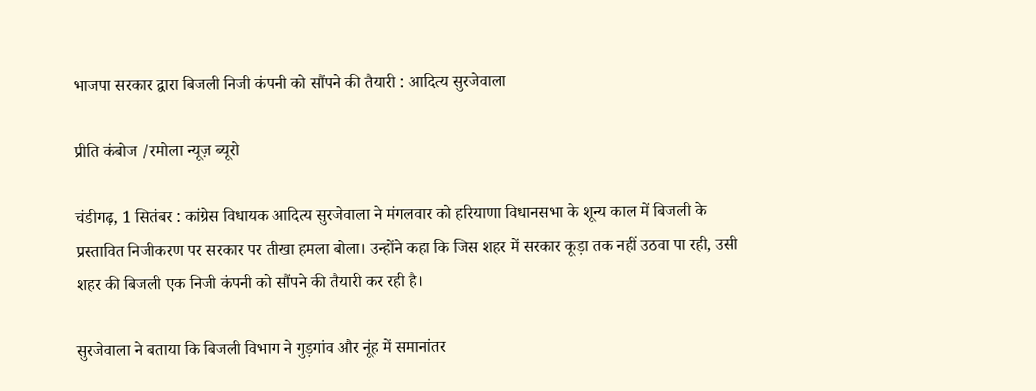भाजपा सरकार द्वारा बिजली निजी कंपनी को सौंपने की तैयारी : आदित्य सुरजेवाला

प्रीति कंबोज /रमोला न्यूज़ ब्यूरो

चंडीगढ़, 1 सितंबर : कांग्रेस विधायक आदित्य सुरजेवाला ने मंगलवार को हरियाणा विधानसभा के शून्य काल में बिजली के प्रस्तावित निजीकरण पर सरकार पर तीखा हमला बोला। उन्होंने कहा कि जिस शहर में सरकार कूड़ा तक नहीं उठवा पा रही, उसी शहर की बिजली एक निजी कंपनी को सौंपने की तैयारी कर रही है।

सुरजेवाला ने बताया कि बिजली विभाग ने गुड़गांव और नूंह में समानांतर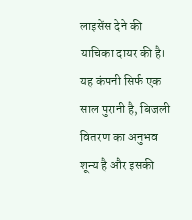लाइसेंस देने की याचिका दायर की है। यह कंपनी सिर्फ एक साल पुरानी है, बिजली वितरण का अनुभव शून्य है और इसकी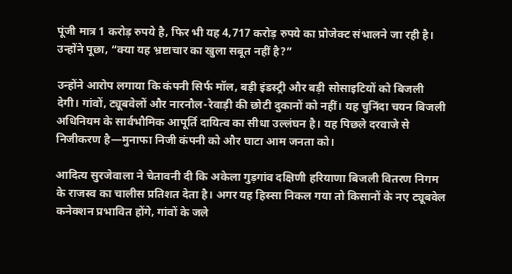पूंजी मात्र 1 करोड़ रुपये है, फिर भी यह 4,717 करोड़ रुपये का प्रोजेक्ट संभालने जा रही है। उन्होंने पूछा, “क्या यह भ्रष्टाचार का खुला सबूत नहीं है?”

उन्होंने आरोप लगाया कि कंपनी सिर्फ मॉल, बड़ी इंडस्ट्री और बड़ी सोसाइटियों को बिजली देगी। गांवों, ट्यूबवेलों और नारनौल-रेवाड़ी की छोटी दुकानों को नहीं। यह चुनिंदा चयन बिजली अधिनियम के सार्वभौमिक आपूर्ति दायित्व का सीधा उल्लंघन है। यह पिछले दरवाजे से निजीकरण है—मुनाफा निजी कंपनी को और घाटा आम जनता को।

आदित्य सुरजेवाला ने चेतावनी दी कि अकेला गुड़गांव दक्षिणी हरियाणा बिजली वितरण निगम के राजस्व का चालीस प्रतिशत देता है। अगर यह हिस्सा निकल गया तो किसानों के नए ट्यूबवेल कनेक्शन प्रभावित होंगे, गांवों के जले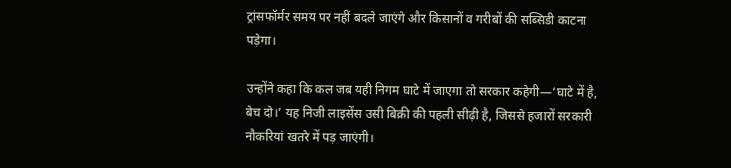ट्रांसफॉर्मर समय पर नहीं बदले जाएंगे और किसानों व गरीबों की सब्सिडी काटना पड़ेगा।

उन्होंने कहा कि कल जब यही निगम घाटे में जाएगा तो सरकार कहेगी—‘घाटे में है, बेच दो।’ यह निजी लाइसेंस उसी बिक्री की पहली सीढ़ी है, जिससे हजारों सरकारी नौकरियां खतरे में पड़ जाएंगी।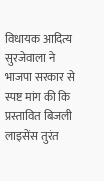विधायक आदित्य सुरजेवाला ने भाजपा सरकार से स्पष्ट मांग की कि प्रस्तावित बिजली लाइसेंस तुरंत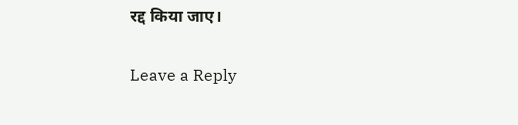रद्द किया जाए।

Leave a Reply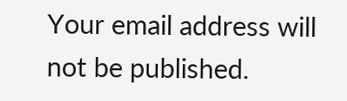Your email address will not be published.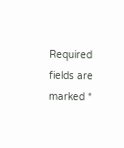Required fields are marked *